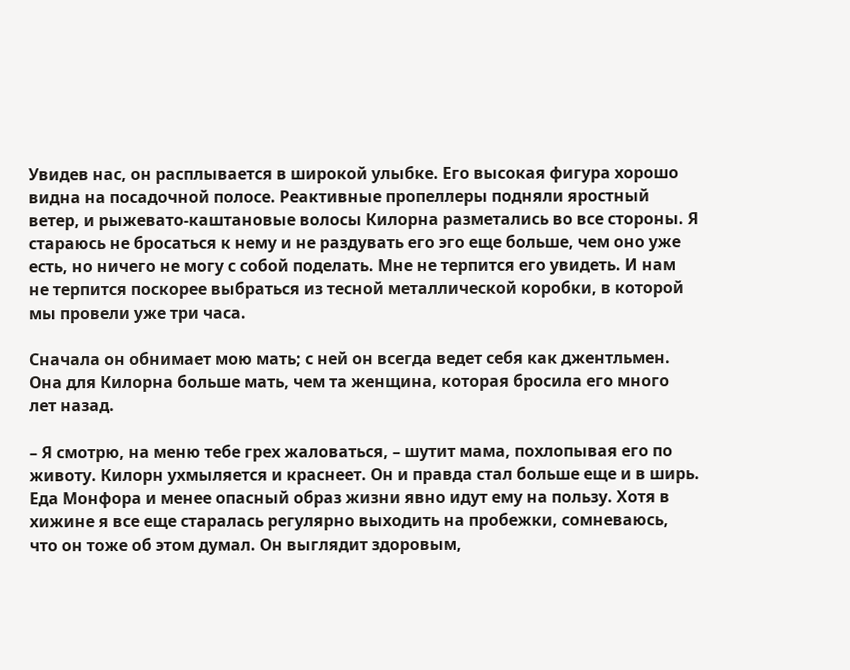Увидев нас, он расплывается в широкой улыбке. Его высокая фигура хорошо видна на посадочной полосе. Реактивные пропеллеры подняли яростный ветер, и рыжевато-каштановые волосы Килорна разметались во все стороны. Я стараюсь не бросаться к нему и не раздувать его эго еще больше, чем оно уже есть, но ничего не могу с собой поделать. Мне не терпится его увидеть. И нам не терпится поскорее выбраться из тесной металлической коробки, в которой мы провели уже три часа.

Сначала он обнимает мою мать; с ней он всегда ведет себя как джентльмен. Она для Килорна больше мать, чем та женщина, которая бросила его много лет назад.

– Я смотрю, на меню тебе грех жаловаться, – шутит мама, похлопывая его по животу. Килорн ухмыляется и краснеет. Он и правда стал больше еще и в ширь. Еда Монфора и менее опасный образ жизни явно идут ему на пользу. Хотя в хижине я все еще старалась регулярно выходить на пробежки, сомневаюсь, что он тоже об этом думал. Он выглядит здоровым,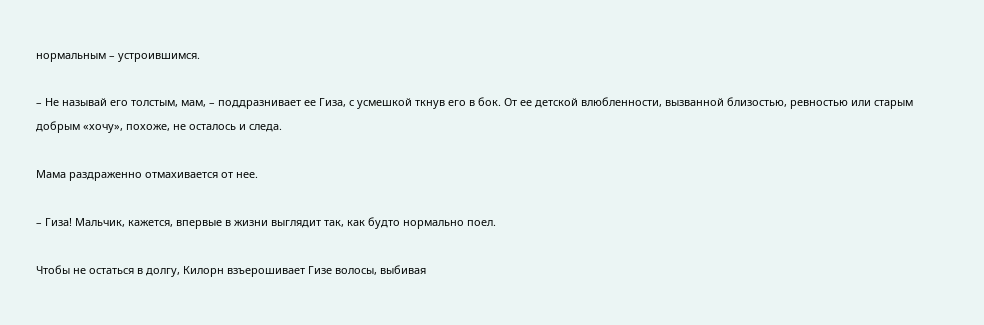нормальным – устроившимся.

– Не называй его толстым, мам, – поддразнивает ее Гиза, с усмешкой ткнув его в бок. От ее детской влюбленности, вызванной близостью, ревностью или старым добрым «хочу», похоже, не осталось и следа.

Мама раздраженно отмахивается от нее.

– Гиза! Мальчик, кажется, впервые в жизни выглядит так, как будто нормально поел.

Чтобы не остаться в долгу, Килорн взъерошивает Гизе волосы, выбивая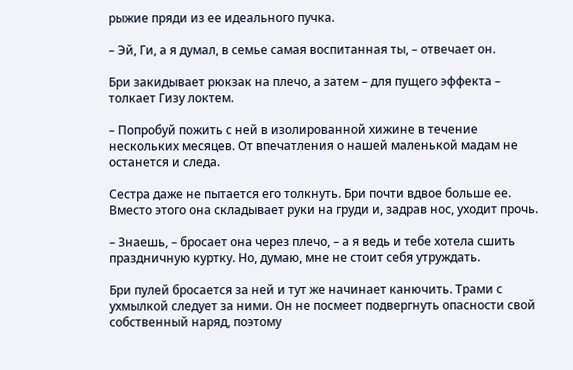рыжие пряди из ее идеального пучка.

– Эй, Ги, а я думал, в семье самая воспитанная ты, – отвечает он.

Бри закидывает рюкзак на плечо, а затем – для пущего эффекта – толкает Гизу локтем.

– Попробуй пожить с ней в изолированной хижине в течение нескольких месяцев. От впечатления о нашей маленькой мадам не останется и следа.

Сестра даже не пытается его толкнуть. Бри почти вдвое больше ее. Вместо этого она складывает руки на груди и, задрав нос, уходит прочь.

– Знаешь, – бросает она через плечо, – а я ведь и тебе хотела сшить праздничную куртку. Но, думаю, мне не стоит себя утруждать.

Бри пулей бросается за ней и тут же начинает канючить. Трами с ухмылкой следует за ними. Он не посмеет подвергнуть опасности свой собственный наряд, поэтому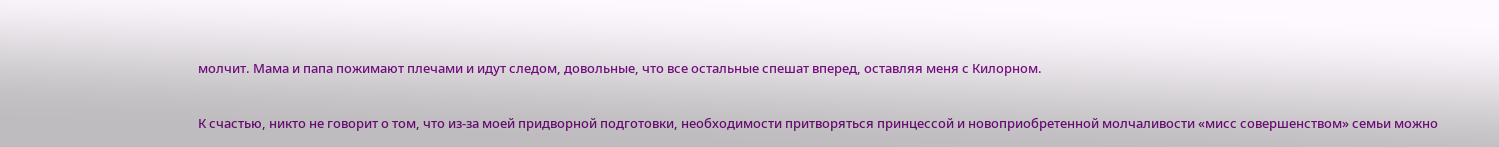молчит. Мама и папа пожимают плечами и идут следом, довольные, что все остальные спешат вперед, оставляя меня с Килорном.

К счастью, никто не говорит о том, что из-за моей придворной подготовки, необходимости притворяться принцессой и новоприобретенной молчаливости «мисс совершенством» семьи можно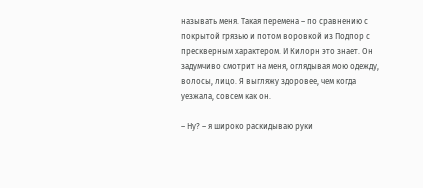называть меня. Такая перемена – по сравнению с покрытой грязью и потом воровкой из Подпор с прескверным характером. И Килорн это знает. Он задумчиво смотрит на меня, оглядывая мою одежду, волосы, лицо. Я выгляжу здоровее, чем когда уезжала, совсем как он.

– Ну? – я широко раскидываю руки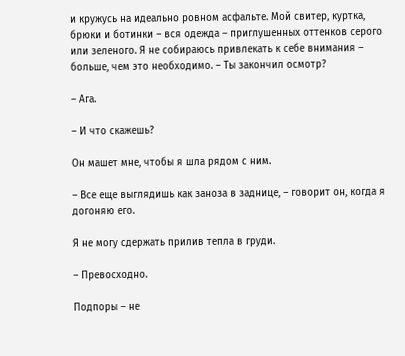и кружусь на идеально ровном асфальте. Мой свитер, куртка, брюки и ботинки – вся одежда – приглушенных оттенков серого или зеленого. Я не собираюсь привлекать к себе внимания – больше, чем это необходимо. – Ты закончил осмотр?

– Ага.

– И что скажешь?

Он машет мне, чтобы я шла рядом с ним.

– Все еще выглядишь как заноза в заднице, – говорит он, когда я догоняю его.

Я не могу сдержать прилив тепла в груди.

– Превосходно.

Подпоры – не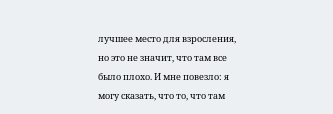лучшее место для взросления, но это не значит, что там все было плохо. И мне повезло: я могу сказать, что то, что там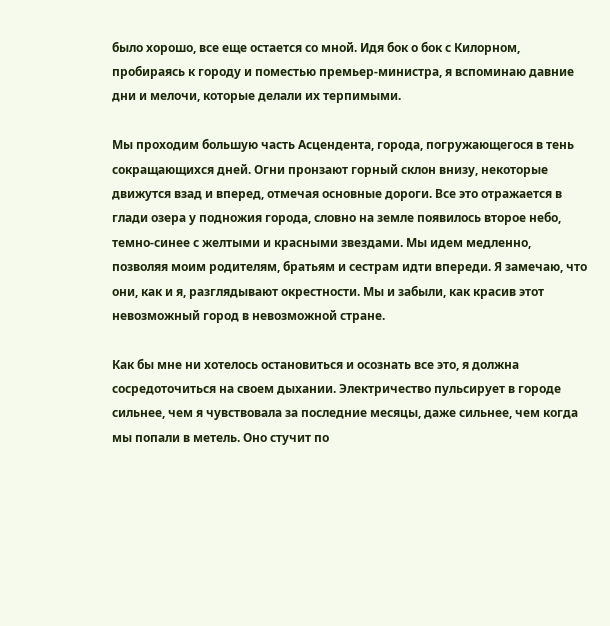было хорошо, все еще остается со мной. Идя бок о бок с Килорном, пробираясь к городу и поместью премьер-министра, я вспоминаю давние дни и мелочи, которые делали их терпимыми.

Мы проходим большую часть Асцендента, города, погружающегося в тень сокращающихся дней. Огни пронзают горный склон внизу, некоторые движутся взад и вперед, отмечая основные дороги. Все это отражается в глади озера у подножия города, словно на земле появилось второе небо, темно-синее с желтыми и красными звездами. Мы идем медленно, позволяя моим родителям, братьям и сестрам идти впереди. Я замечаю, что они, как и я, разглядывают окрестности. Мы и забыли, как красив этот невозможный город в невозможной стране.

Как бы мне ни хотелось остановиться и осознать все это, я должна сосредоточиться на своем дыхании. Электричество пульсирует в городе сильнее, чем я чувствовала за последние месяцы, даже сильнее, чем когда мы попали в метель. Оно стучит по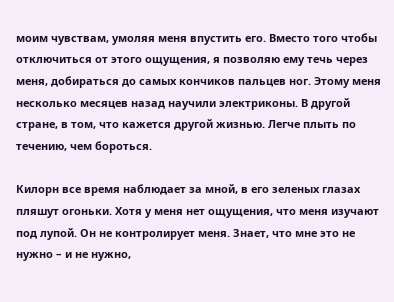моим чувствам, умоляя меня впустить его. Вместо того чтобы отключиться от этого ощущения, я позволяю ему течь через меня, добираться до самых кончиков пальцев ног. Этому меня несколько месяцев назад научили электриконы. В другой стране, в том, что кажется другой жизнью. Легче плыть по течению, чем бороться.

Килорн все время наблюдает за мной, в его зеленых глазах пляшут огоньки. Хотя у меня нет ощущения, что меня изучают под лупой. Он не контролирует меня. Знает, что мне это не нужно – и не нужно,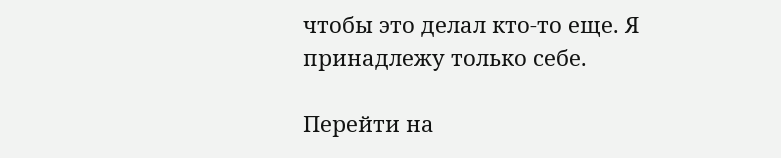чтобы это делал кто-то еще. Я принадлежу только себе.

Перейти на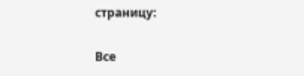страницу:

Все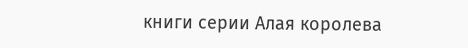книги серии Алая королева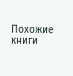Похожие книги